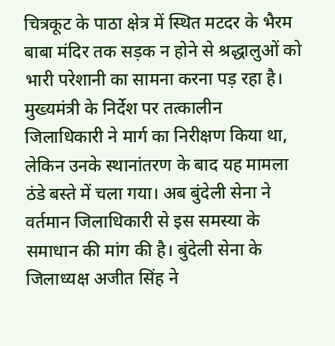चित्रकूट के पाठा क्षेत्र में स्थित मटदर के भैरम बाबा मंदिर तक सड़क न होने से श्रद्धालुओं को भारी परेशानी का सामना करना पड़ रहा है। मुख्यमंत्री के निर्देश पर तत्कालीन जिलाधिकारी ने मार्ग का निरीक्षण किया था, लेकिन उनके स्थानांतरण के बाद यह मामला ठंडे बस्ते में चला गया। अब बुंदेली सेना ने वर्तमान जिलाधिकारी से इस समस्या के समाधान की मांग की है। बुंदेली सेना के जिलाध्यक्ष अजीत सिंह ने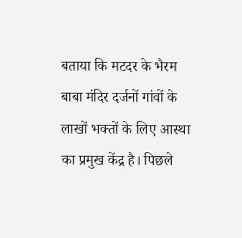बताया कि मटदर के भैरम बाबा मंदिर दर्जनों गांवों के लाखों भक्तों के लिए आस्था का प्रमुख केंद्र है। पिछले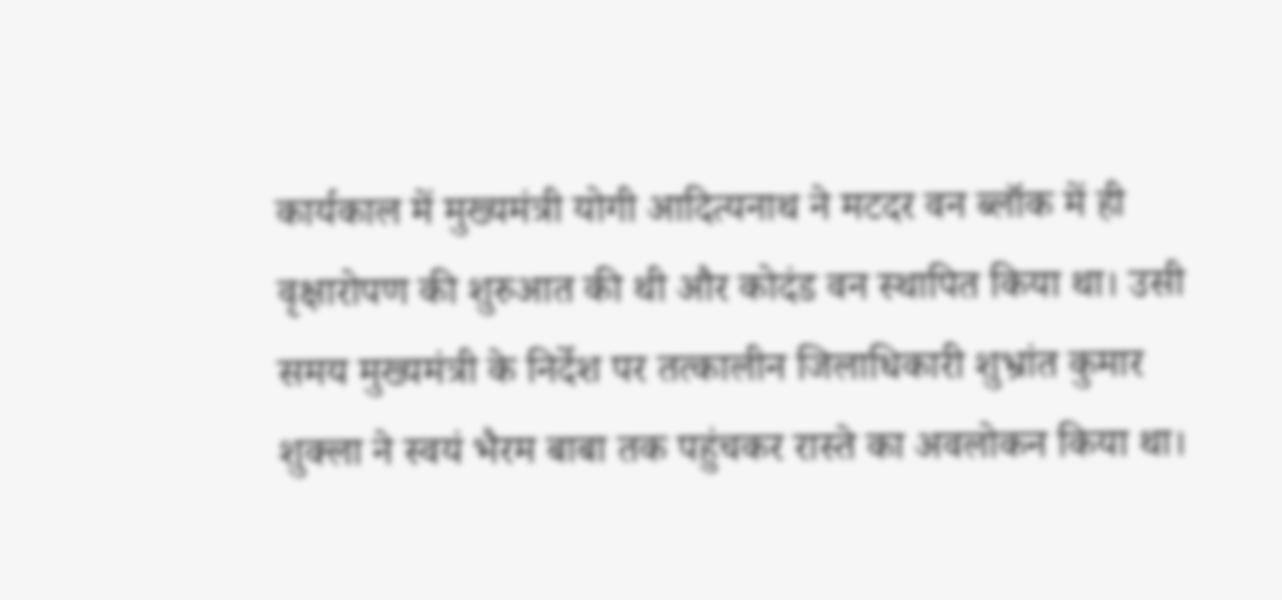कार्यकाल में मुख्यमंत्री योगी आदित्यनाथ ने मटदर वन ब्लॉक में ही वृक्षारोपण की शुरुआत की थी और कोदंड वन स्थापित किया था। उसी समय मुख्यमंत्री के निर्देश पर तत्कालीन जिलाधिकारी शुभ्रांत कुमार शुक्ला ने स्वयं भैरम बाबा तक पहुंचकर रास्ते का अवलोकन किया था।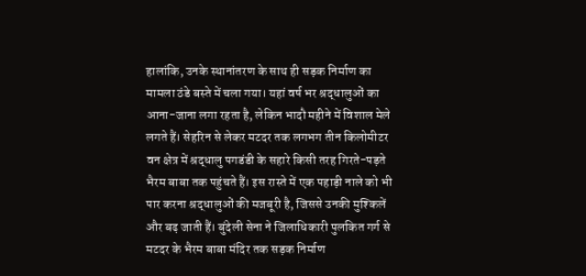हालांकि, उनके स्थानांतरण के साथ ही सड़क निर्माण का मामला ठंडे बस्ते में चला गया। यहां वर्ष भर श्रद्धालुओं का आना-जाना लगा रहता है, लेकिन भादौ महीने में विशाल मेले लगते हैं। सेहरिन से लेकर मटदर तक लगभग तीन किलोमीटर वन क्षेत्र में श्रद्धालु पगडंडी के सहारे किसी तरह गिरते-पड़ते भैरम बाबा तक पहुंचते हैं। इस रास्ते में एक पहाड़ी नाले को भी पार करना श्रद्धालुओं की मजबूरी है, जिससे उनकी मुश्किलें और बढ़ जाती हैं। बुंदेली सेना ने जिलाधिकारी पुलकित गर्ग से मटदर के भैरम बाबा मंदिर तक सड़क निर्माण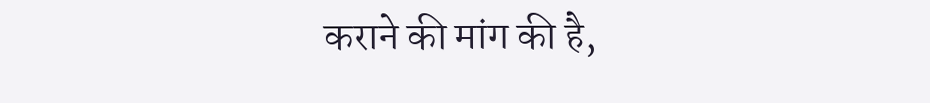कराने की मांग की है,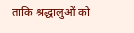ताकि श्रद्धालुओं को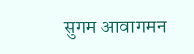सुगम आवागमन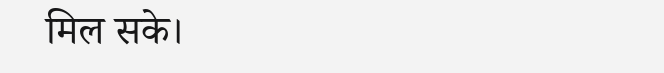मिल सके।